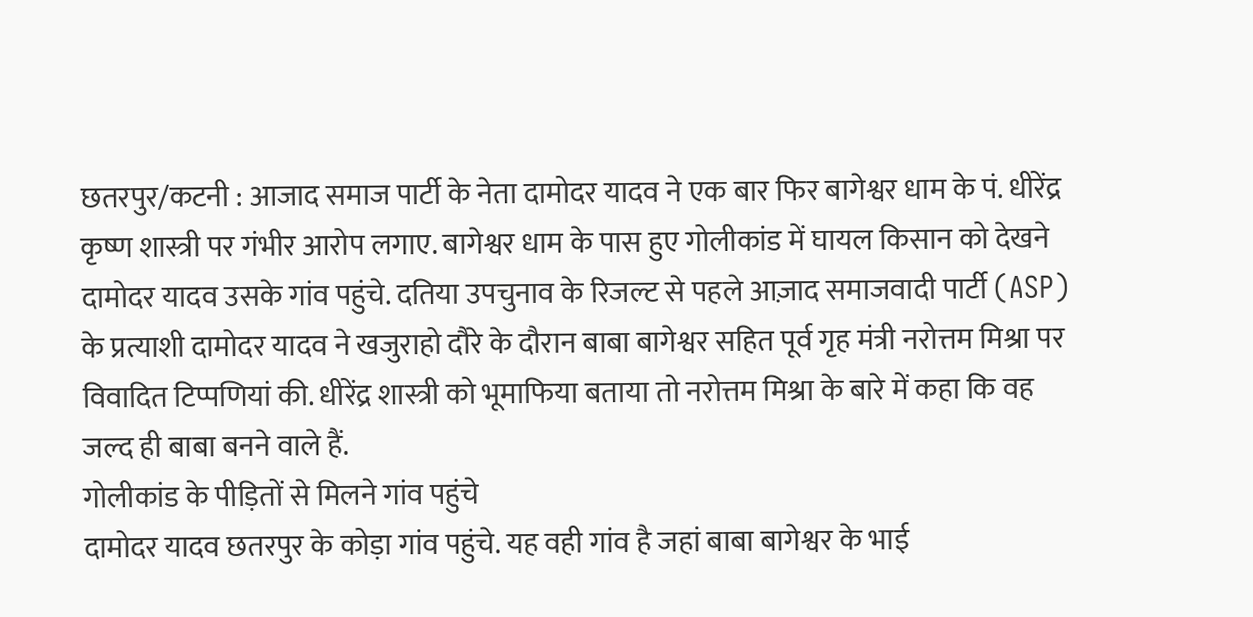छतरपुर/कटनी : आजाद समाज पार्टी के नेता दामोदर यादव ने एक बार फिर बागेश्वर धाम के पं. धीरेंद्र कृष्ण शास्त्री पर गंभीर आरोप लगाए. बागेश्वर धाम के पास हुए गोलीकांड में घायल किसान को देखने दामोदर यादव उसके गांव पहुंचे. दतिया उपचुनाव के रिजल्ट से पहले आज़ाद समाजवादी पार्टी (ASP) के प्रत्याशी दामोदर यादव ने खजुराहो दौरे के दौरान बाबा बागेश्वर सहित पूर्व गृह मंत्री नरोत्तम मिश्रा पर विवादित टिप्पणियां की. धीरेंद्र शास्त्री को भूमाफिया बताया तो नरोत्तम मिश्रा के बारे में कहा कि वह जल्द ही बाबा बनने वाले हैं.
गोलीकांड के पीड़ितों से मिलने गांव पहुंचे
दामोदर यादव छतरपुर के कोड़ा गांव पहुंचे. यह वही गांव है जहां बाबा बागेश्वर के भाई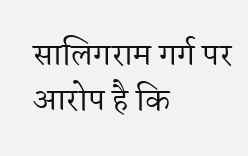सालिगराम गर्ग पर आरोप है कि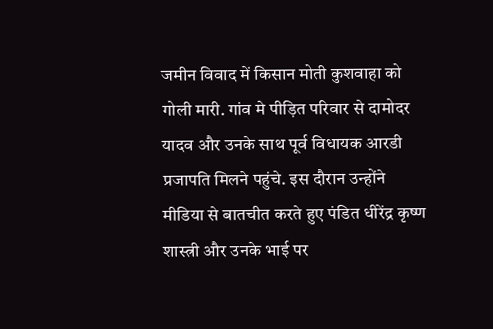जमीन विवाद में किसान मोती कुशवाहा को गोली मारी. गांव मे पीड़ित परिवार से दामोदर यादव और उनके साथ पूर्व विधायक आरडी प्रजापति मिलने पहुंचे. इस दौरान उन्होंने मीडिया से बातचीत करते हुए पंडित धीरेंद्र कृष्ण शास्त्री और उनके भाई पर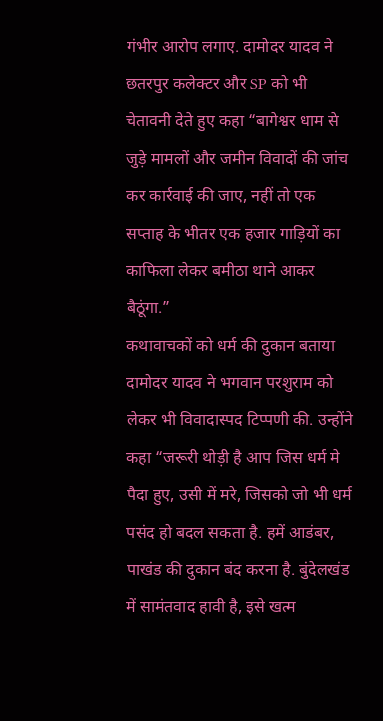गंभीर आरोप लगाए. दामोदर यादव ने छतरपुर कलेक्टर और SP को भी चेतावनी देते हुए कहा “बागेश्वर धाम से जुड़े मामलों और जमीन विवादों की जांच कर कार्रवाई की जाए, नहीं तो एक सप्ताह के भीतर एक हजार गाड़ियों का काफिला लेकर बमीठा थाने आकर बैठूंगा.”
कथावाचकों को धर्म की दुकान बताया
दामोदर यादव ने भगवान परशुराम को लेकर भी विवादास्पद टिप्पणी की. उन्होंने कहा “जरूरी थोड़ी है आप जिस धर्म मे पैदा हुए, उसी में मरे, जिसको जो भी धर्म पसंद हो बदल सकता है. हमें आडंबर, पाखंड की दुकान बंद करना है. बुंदेलखंड में सामंतवाद हावी है, इसे खत्म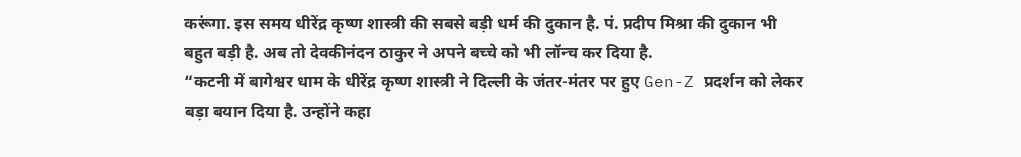करूंगा. इस समय धीरेंद्र कृष्ण शास्त्री की सबसे बड़ी धर्म की दुकान है. पं. प्रदीप मिश्रा की दुकान भी बहुत बड़ी है. अब तो देवकीनंदन ठाकुर ने अपने बच्चे को भी लॉन्च कर दिया है.
“कटनी में बागेश्वर धाम के धीरेंद्र कृष्ण शास्त्री ने दिल्ली के जंतर-मंतर पर हुए Gen-Z प्रदर्शन को लेकर बड़ा बयान दिया है. उन्होंने कहा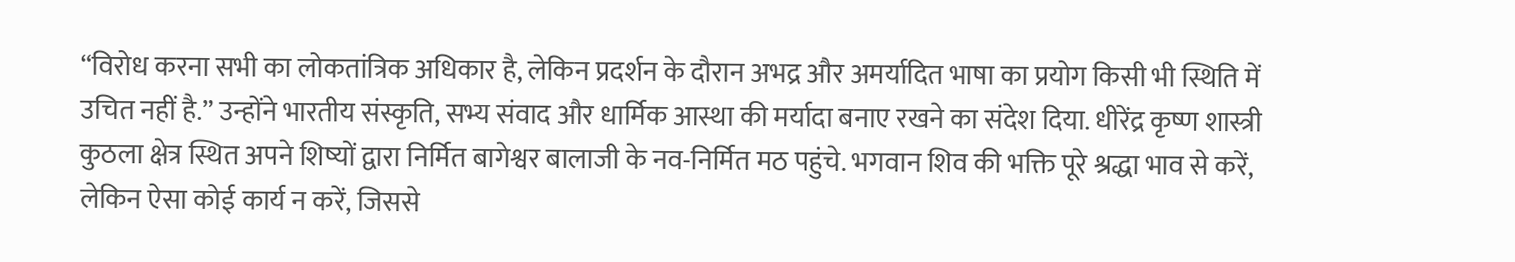“विरोध करना सभी का लोकतांत्रिक अधिकार है, लेकिन प्रदर्शन के दौरान अभद्र और अमर्यादित भाषा का प्रयोग किसी भी स्थिति में उचित नहीं है.” उन्होंने भारतीय संस्कृति, सभ्य संवाद और धार्मिक आस्था की मर्यादा बनाए रखने का संदेश दिया. धीरेंद्र कृष्ण शास्त्री कुठला क्षेत्र स्थित अपने शिष्यों द्वारा निर्मित बागेश्वर बालाजी के नव-निर्मित मठ पहुंचे. भगवान शिव की भक्ति पूरे श्रद्धा भाव से करें, लेकिन ऐसा कोई कार्य न करें, जिससे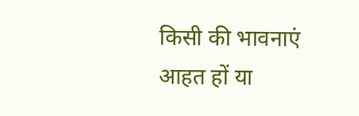किसी की भावनाएं आहत हों या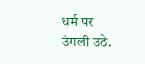धर्म पर उंगली उठे.